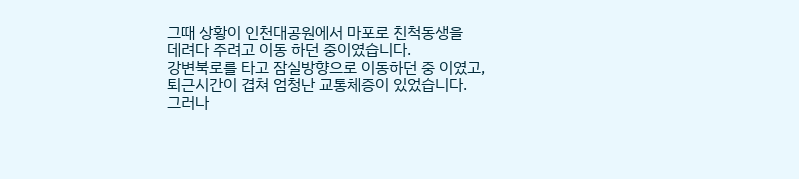그때 상황이 인천대공원에서 마포로 친척동생을
데려다 주려고 이동 하던 중이였습니다.
강변북로를 타고 잠실방향으로 이동하던 중 이였고,
퇴근시간이 겹쳐 엄청난 교통체증이 있었습니다.
그러나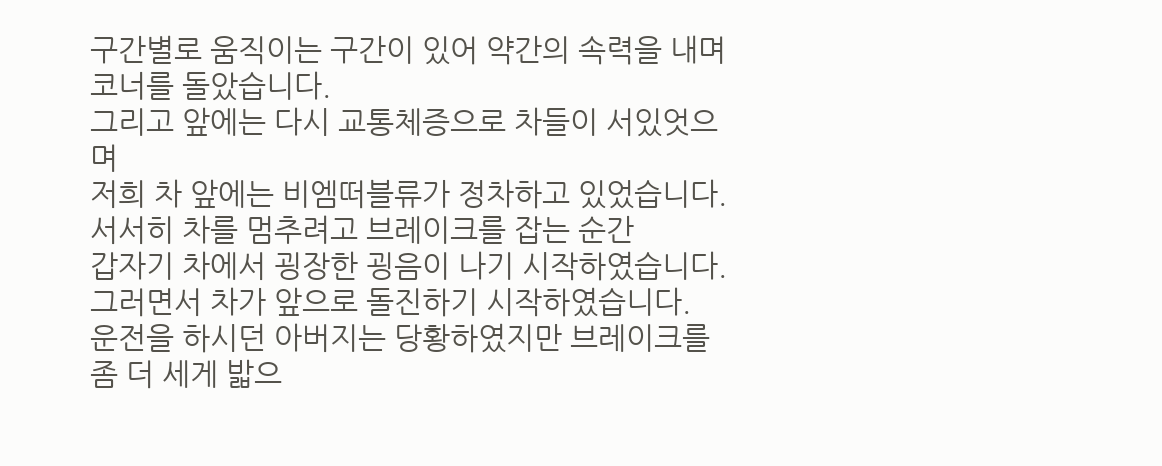구간별로 움직이는 구간이 있어 약간의 속력을 내며
코너를 돌았습니다.
그리고 앞에는 다시 교통체증으로 차들이 서있엇으며
저희 차 앞에는 비엠떠블류가 정차하고 있었습니다.
서서히 차를 멈추려고 브레이크를 잡는 순간
갑자기 차에서 굉장한 굉음이 나기 시작하였습니다.
그러면서 차가 앞으로 돌진하기 시작하였습니다.
운전을 하시던 아버지는 당황하였지만 브레이크를 좀 더 세게 밟으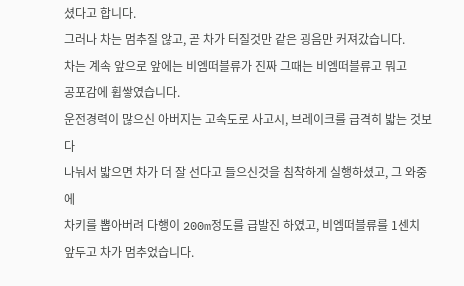셨다고 합니다.
그러나 차는 멈추질 않고, 곧 차가 터질것만 같은 굉음만 커져갔습니다.
차는 계속 앞으로 앞에는 비엠떠블류가 진짜 그때는 비엠떠블류고 뭐고
공포감에 휩쌓였습니다.
운전경력이 많으신 아버지는 고속도로 사고시, 브레이크를 급격히 밟는 것보다
나눠서 밟으면 차가 더 잘 선다고 들으신것을 침착하게 실행하셨고, 그 와중에
차키를 뽑아버려 다행이 200m정도를 급발진 하였고, 비엠떠블류를 1센치 앞두고 차가 멈추었습니다.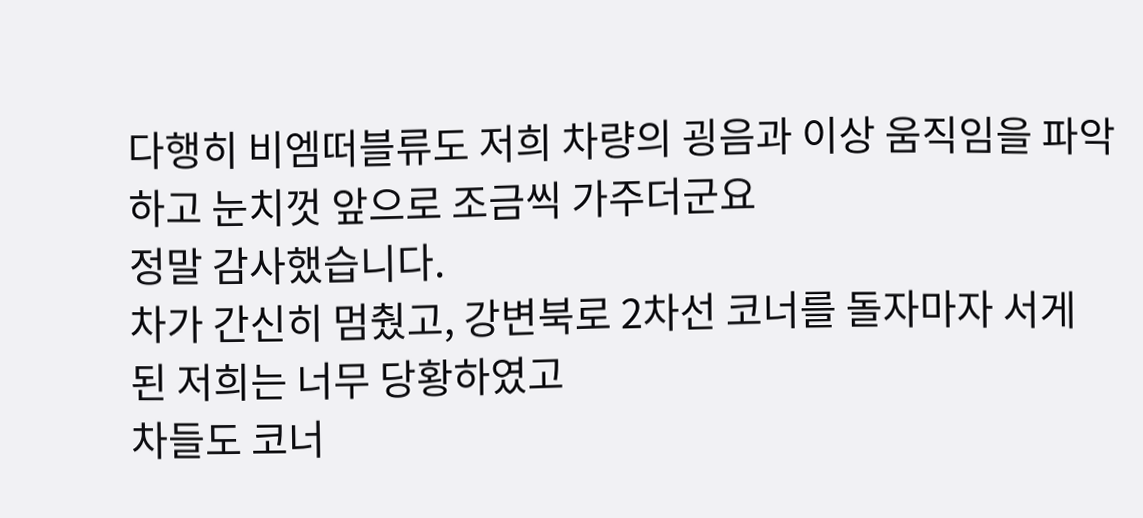다행히 비엠떠블류도 저희 차량의 굉음과 이상 움직임을 파악하고 눈치껏 앞으로 조금씩 가주더군요
정말 감사했습니다.
차가 간신히 멈췄고, 강변북로 2차선 코너를 돌자마자 서게 된 저희는 너무 당황하였고
차들도 코너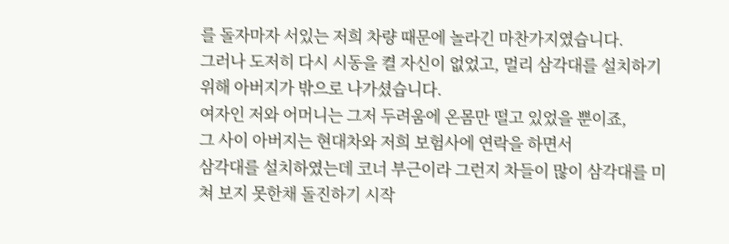를 돌자마자 서있는 저희 차량 때문에 놀라긴 마찬가지였습니다.
그러나 도저히 다시 시동을 켤 자신이 없었고, 멀리 삼각대를 설치하기 위해 아버지가 밖으로 나가셨습니다.
여자인 저와 어머니는 그저 두려움에 온몸만 떨고 있었을 뿐이죠,
그 사이 아버지는 현대차와 저희 보험사에 연락을 하면서
삼각대를 설치하였는데 코너 부근이라 그런지 차들이 많이 삼각대를 미쳐 보지 못한채 돌진하기 시작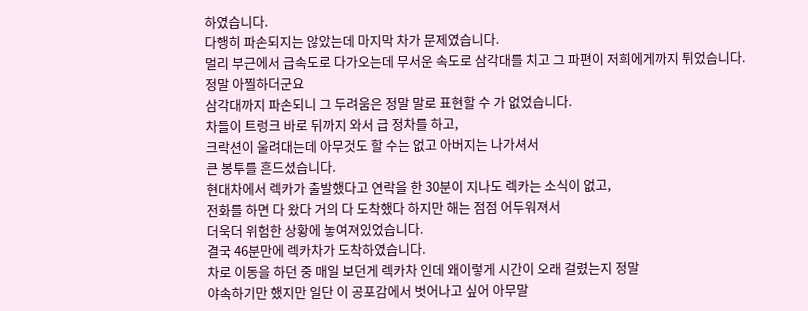하였습니다.
다행히 파손되지는 않았는데 마지막 차가 문제였습니다.
멀리 부근에서 급속도로 다가오는데 무서운 속도로 삼각대를 치고 그 파편이 저희에게까지 튀었습니다.
정말 아찔하더군요
삼각대까지 파손되니 그 두려움은 정말 말로 표현할 수 가 없었습니다.
차들이 트렁크 바로 뒤까지 와서 급 정차를 하고,
크락션이 울려대는데 아무것도 할 수는 없고 아버지는 나가셔서
큰 봉투를 흔드셨습니다.
현대차에서 렉카가 출발했다고 연락을 한 30분이 지나도 렉카는 소식이 없고,
전화를 하면 다 왔다 거의 다 도착했다 하지만 해는 점점 어두워져서
더욱더 위험한 상황에 놓여져있었습니다.
결국 46분만에 렉카차가 도착하였습니다.
차로 이동을 하던 중 매일 보던게 렉카차 인데 왜이렇게 시간이 오래 걸렸는지 정말
야속하기만 했지만 일단 이 공포감에서 벗어나고 싶어 아무말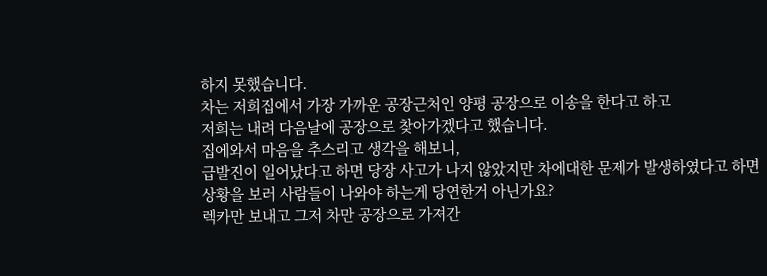하지 못했습니다.
차는 저희집에서 가장 가까운 공장근처인 양평 공장으로 이송을 한다고 하고
저희는 내려 다음날에 공장으로 찾아가겠다고 했습니다.
집에와서 마음을 추스리고 생각을 해보니,
급발진이 일어났다고 하면 당장 사고가 나지 않았지만 차에대한 문제가 발생하였다고 하면
상황을 보러 사람들이 나와야 하는게 당연한거 아닌가요?
렉카만 보내고 그저 차만 공장으로 가져간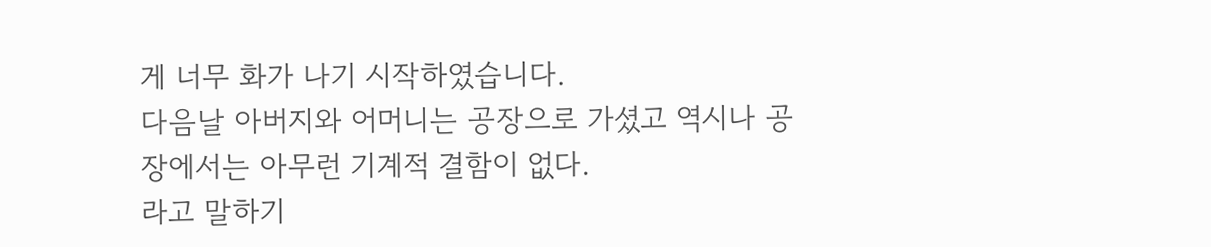게 너무 화가 나기 시작하였습니다.
다음날 아버지와 어머니는 공장으로 가셨고 역시나 공장에서는 아무런 기계적 결함이 없다.
라고 말하기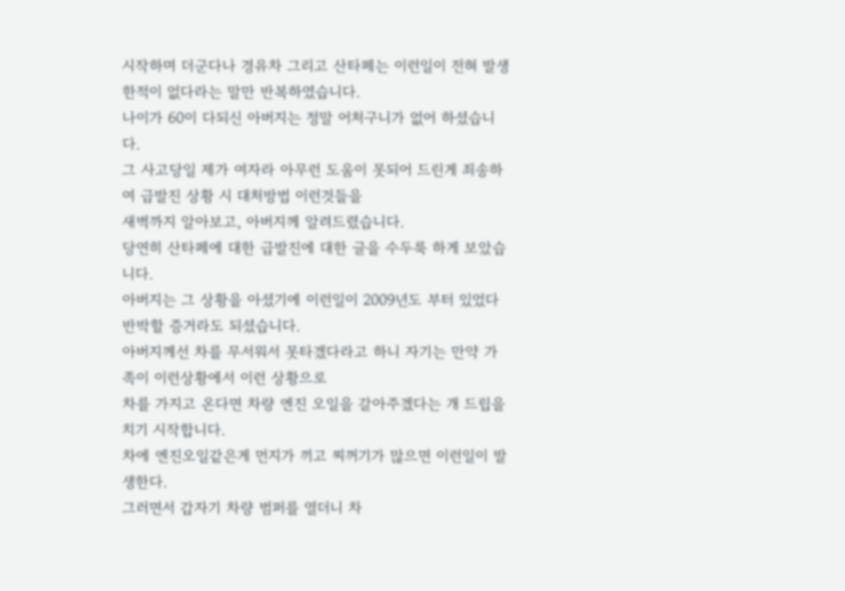시작하며 더군다나 경유차 그리고 산타페는 이런일이 전혀 발생한적이 없다라는 말만 반복하였습니다.
나이가 60이 다되신 아버지는 정말 어처구니가 없어 하셨습니다.
그 사고당일 제가 여자라 아무런 도움이 못되어 드린게 죄송하여 급발진 상황 시 대처방법 이런것들을
새벽까지 알아보고, 아버지께 알려드렸습니다.
당연히 산타페에 대한 급발진에 대한 글을 수두룩 하게 보았습니다.
아버지는 그 상황을 아셨기에 이런일이 2009년도 부터 있었다 반박할 증거라도 되셨습니다.
아버지께선 차를 무서워서 못타겠다라고 하니 자기는 만약 가족이 이런상황에서 이런 상황으로
차를 가지고 온다면 차량 엔진 오일을 갈아주겠다는 개 드립을 치기 시작합니다.
차에 엔진오일같은게 먼지가 끼고 찌꺼기가 많으면 이런일이 발생한다.
그러면서 갑자기 차량 범퍼를 열더니 차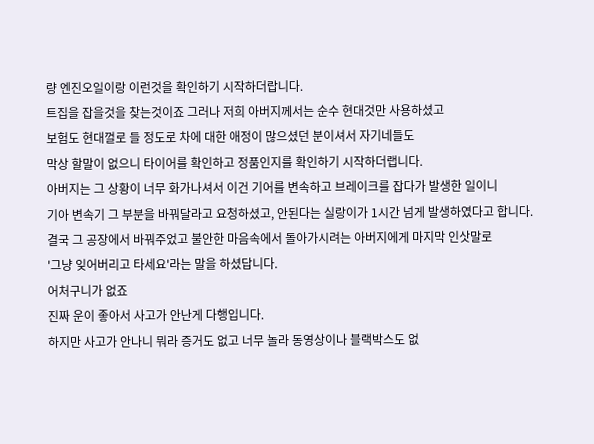량 엔진오일이랑 이런것을 확인하기 시작하더랍니다.
트집을 잡을것을 찾는것이죠 그러나 저희 아버지께서는 순수 현대것만 사용하셨고
보험도 현대껄로 들 정도로 차에 대한 애정이 많으셨던 분이셔서 자기네들도
막상 할말이 없으니 타이어를 확인하고 정품인지를 확인하기 시작하더랩니다.
아버지는 그 상황이 너무 화가나셔서 이건 기어를 변속하고 브레이크를 잡다가 발생한 일이니
기아 변속기 그 부분을 바꿔달라고 요청하셨고, 안된다는 실랑이가 1시간 넘게 발생하였다고 합니다.
결국 그 공장에서 바꿔주었고 불안한 마음속에서 돌아가시려는 아버지에게 마지막 인삿말로
'그냥 잊어버리고 타세요'라는 말을 하셨답니다.
어처구니가 없죠
진짜 운이 좋아서 사고가 안난게 다행입니다.
하지만 사고가 안나니 뭐라 증거도 없고 너무 놀라 동영상이나 블랙박스도 없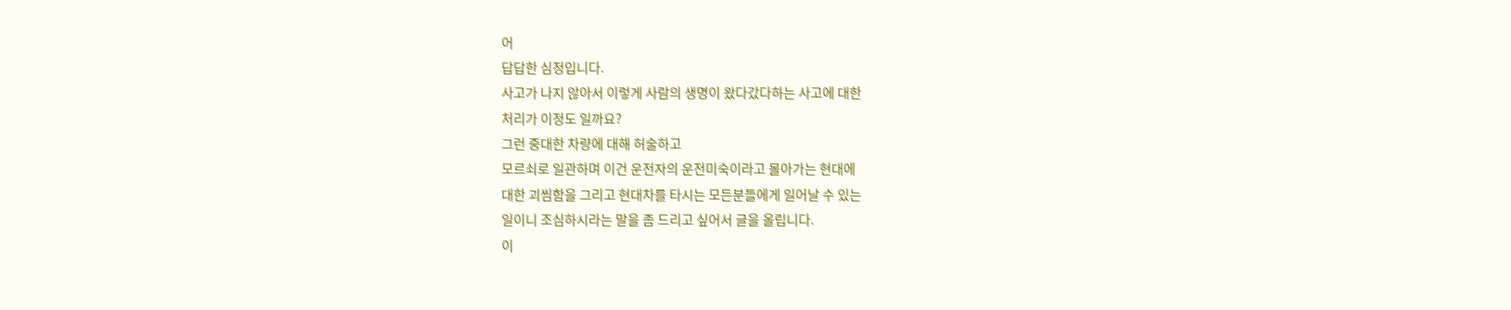어
답답한 심정입니다.
사고가 나지 않아서 이렇게 사람의 생명이 왔다갔다하는 사고에 대한
처리가 이정도 일까요?
그런 중대한 차량에 대해 허술하고
모르쇠로 일관하며 이건 운전자의 운전미숙이라고 몰아가는 현대에
대한 괴씸함을 그리고 현대차를 타시는 모든분들에게 일어날 수 있는
일이니 조심하시라는 말을 좀 드리고 싶어서 글을 올립니다.
이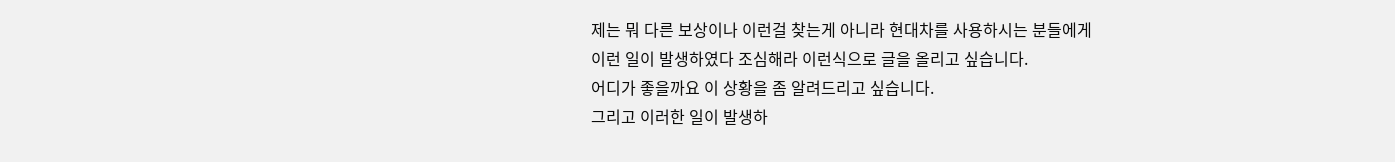제는 뭐 다른 보상이나 이런걸 찾는게 아니라 현대차를 사용하시는 분들에게
이런 일이 발생하였다 조심해라 이런식으로 글을 올리고 싶습니다.
어디가 좋을까요 이 상황을 좀 알려드리고 싶습니다.
그리고 이러한 일이 발생하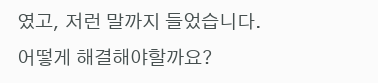였고, 저런 말까지 들었습니다.
어떻게 해결해야할까요?